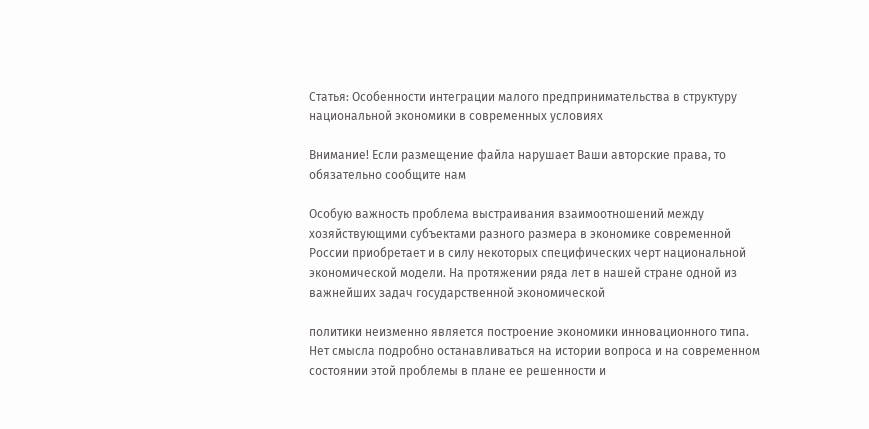Статья: Особенности интеграции малого предпринимательства в структуру национальной экономики в современных условиях

Внимание! Если размещение файла нарушает Ваши авторские права, то обязательно сообщите нам

Особую важность проблема выстраивания взаимоотношений между хозяйствующими субъектами разного размера в экономике современной России приобретает и в силу некоторых специфических черт национальной экономической модели. На протяжении ряда лет в нашей стране одной из важнейших задач государственной экономической

политики неизменно является построение экономики инновационного типа. Нет смысла подробно останавливаться на истории вопроса и на современном состоянии этой проблемы в плане ее решенности и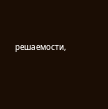решаемости,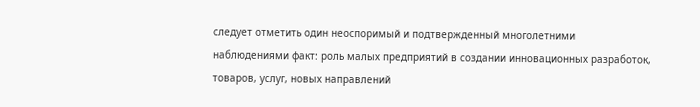следует отметить один неоспоримый и подтвержденный многолетними наблюдениями факт: роль малых предприятий в создании инновационных разработок, товаров, услуг, новых направлений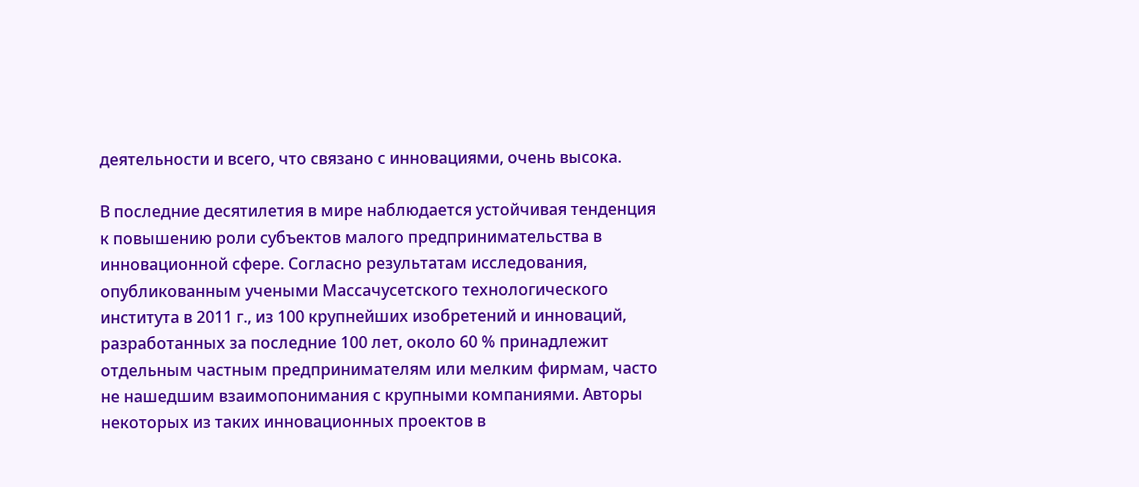деятельности и всего, что связано с инновациями, очень высока.

В последние десятилетия в мире наблюдается устойчивая тенденция к повышению роли субъектов малого предпринимательства в инновационной сфере. Согласно результатам исследования, опубликованным учеными Массачусетского технологического института в 2011 г., из 100 крупнейших изобретений и инноваций, разработанных за последние 100 лет, около 60 % принадлежит отдельным частным предпринимателям или мелким фирмам, часто не нашедшим взаимопонимания с крупными компаниями. Авторы некоторых из таких инновационных проектов в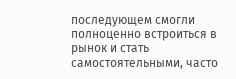последующем смогли полноценно встроиться в рынок и стать самостоятельными, часто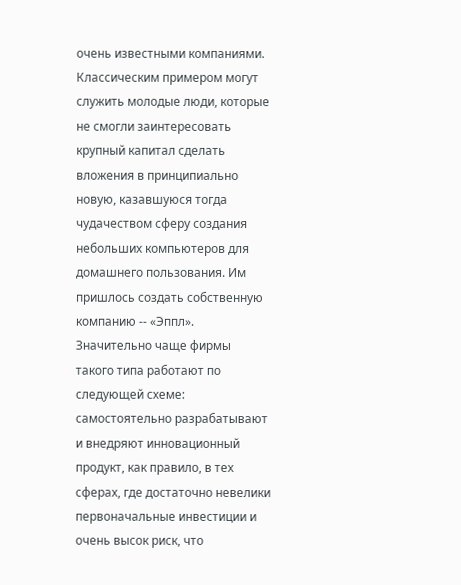очень известными компаниями. Классическим примером могут служить молодые люди, которые не смогли заинтересовать крупный капитал сделать вложения в принципиально новую, казавшуюся тогда чудачеством сферу создания небольших компьютеров для домашнего пользования. Им пришлось создать собственную компанию -- «Эппл». Значительно чаще фирмы такого типа работают по следующей схеме: самостоятельно разрабатывают и внедряют инновационный продукт, как правило, в тех сферах, где достаточно невелики первоначальные инвестиции и очень высок риск, что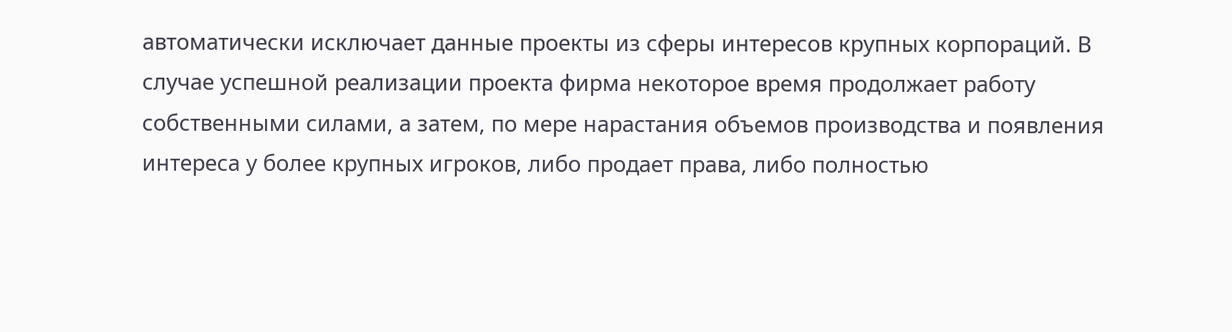автоматически исключает данные проекты из сферы интересов крупных корпораций. В случае успешной реализации проекта фирма некоторое время продолжает работу собственными силами, а затем, по мере нарастания объемов производства и появления интереса у более крупных игроков, либо продает права, либо полностью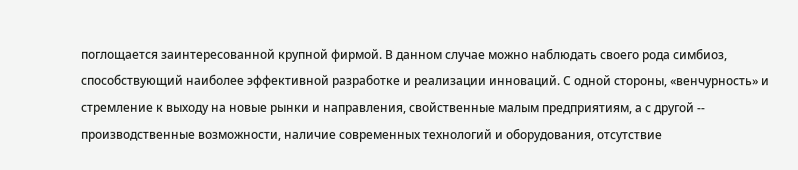поглощается заинтересованной крупной фирмой. В данном случае можно наблюдать своего рода симбиоз, способствующий наиболее эффективной разработке и реализации инноваций. С одной стороны, «венчурность» и стремление к выходу на новые рынки и направления, свойственные малым предприятиям, а с другой -- производственные возможности, наличие современных технологий и оборудования, отсутствие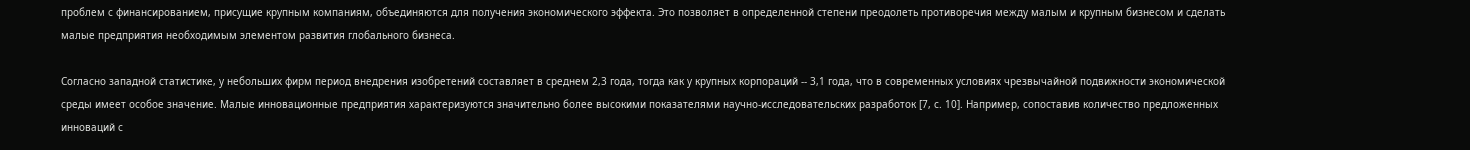проблем с финансированием, присущие крупным компаниям, объединяются для получения экономического эффекта. Это позволяет в определенной степени преодолеть противоречия между малым и крупным бизнесом и сделать малые предприятия необходимым элементом развития глобального бизнеса.

Согласно западной статистике, у небольших фирм период внедрения изобретений составляет в среднем 2,3 года, тогда как у крупных корпораций -- 3,1 года, что в современных условиях чрезвычайной подвижности экономической среды имеет особое значение. Малые инновационные предприятия характеризуются значительно более высокими показателями научно-исследовательских разработок [7, с. 10]. Например, сопоставив количество предложенных инноваций с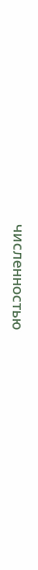численностью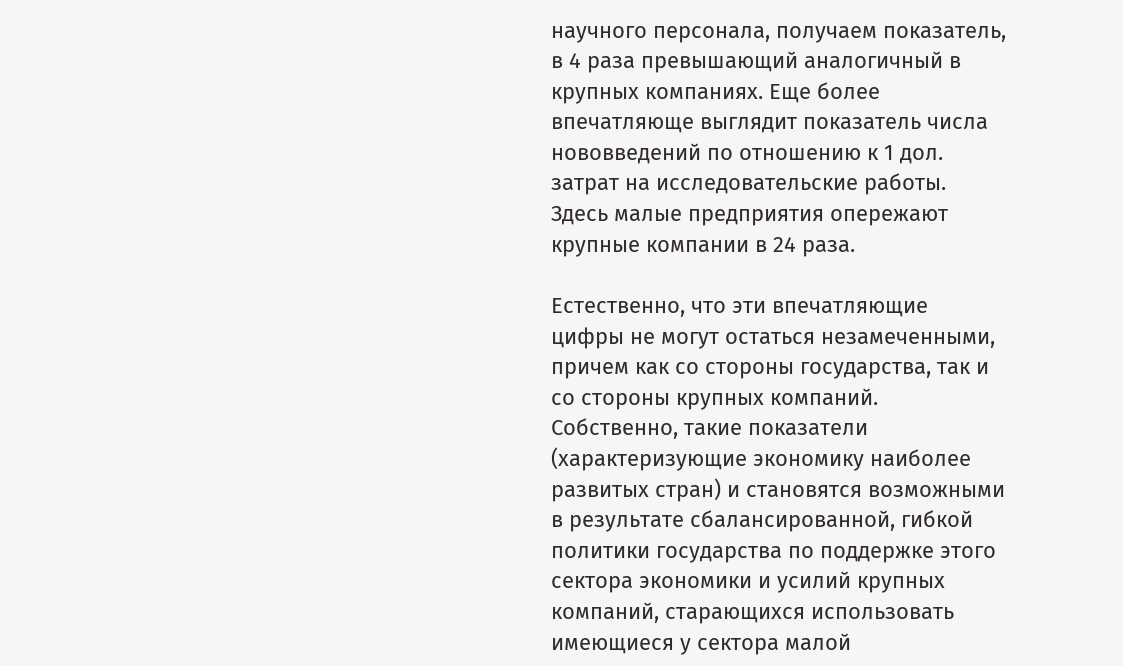научного персонала, получаем показатель, в 4 раза превышающий аналогичный в крупных компаниях. Еще более впечатляюще выглядит показатель числа нововведений по отношению к 1 дол. затрат на исследовательские работы. Здесь малые предприятия опережают крупные компании в 24 раза.

Естественно, что эти впечатляющие цифры не могут остаться незамеченными, причем как со стороны государства, так и со стороны крупных компаний. Собственно, такие показатели (характеризующие экономику наиболее развитых стран) и становятся возможными в результате сбалансированной, гибкой политики государства по поддержке этого сектора экономики и усилий крупных компаний, старающихся использовать имеющиеся у сектора малой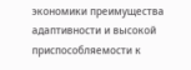экономики преимущества адаптивности и высокой приспособляемости к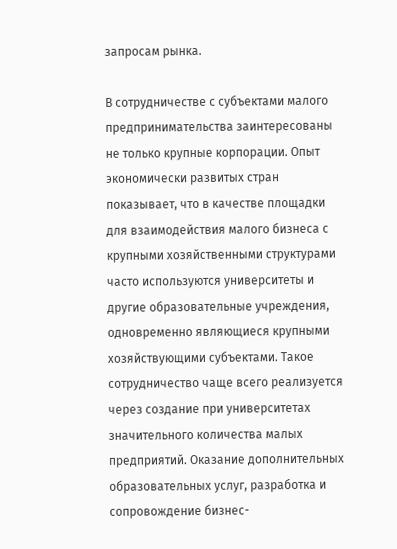запросам рынка.

В сотрудничестве с субъектами малого предпринимательства заинтересованы не только крупные корпорации. Опыт экономически развитых стран показывает, что в качестве площадки для взаимодействия малого бизнеса с крупными хозяйственными структурами часто используются университеты и другие образовательные учреждения, одновременно являющиеся крупными хозяйствующими субъектами. Такое сотрудничество чаще всего реализуется через создание при университетах значительного количества малых предприятий. Оказание дополнительных образовательных услуг, разработка и сопровождение бизнес-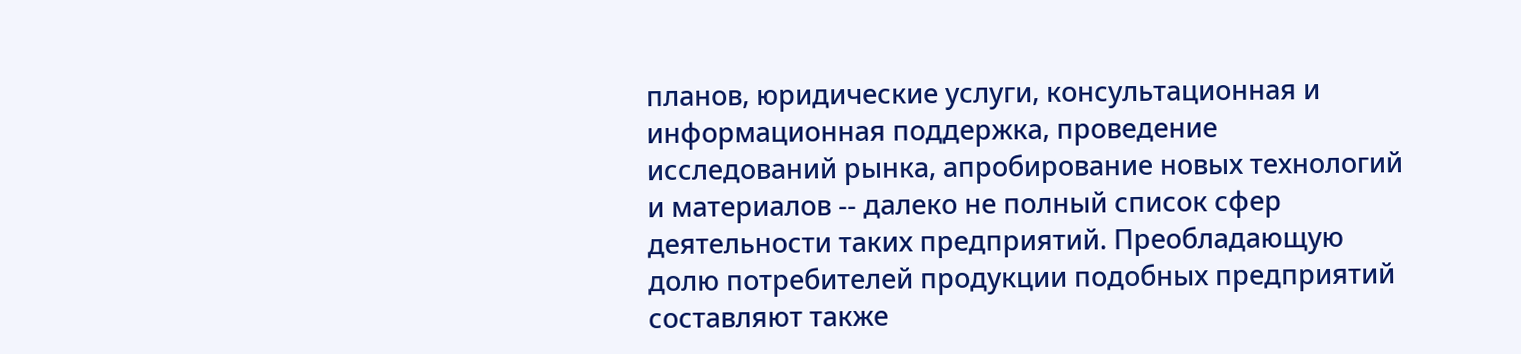планов, юридические услуги, консультационная и информационная поддержка, проведение исследований рынка, апробирование новых технологий и материалов -- далеко не полный список сфер деятельности таких предприятий. Преобладающую долю потребителей продукции подобных предприятий составляют также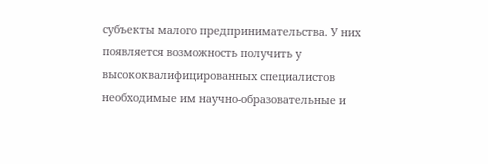субъекты малого предпринимательства. У них появляется возможность получить у высококвалифицированных специалистов необходимые им научно-образовательные и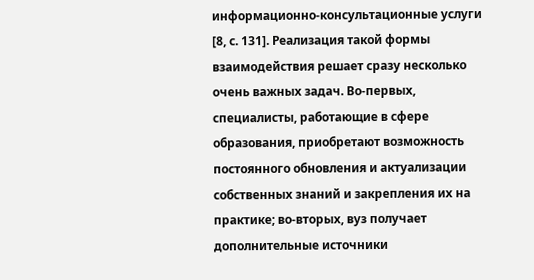информационно-консультационные услуги [8, с. 131]. Реализация такой формы взаимодействия решает сразу несколько очень важных задач. Во-первых, специалисты, работающие в сфере образования, приобретают возможность постоянного обновления и актуализации собственных знаний и закрепления их на практике; во-вторых, вуз получает дополнительные источники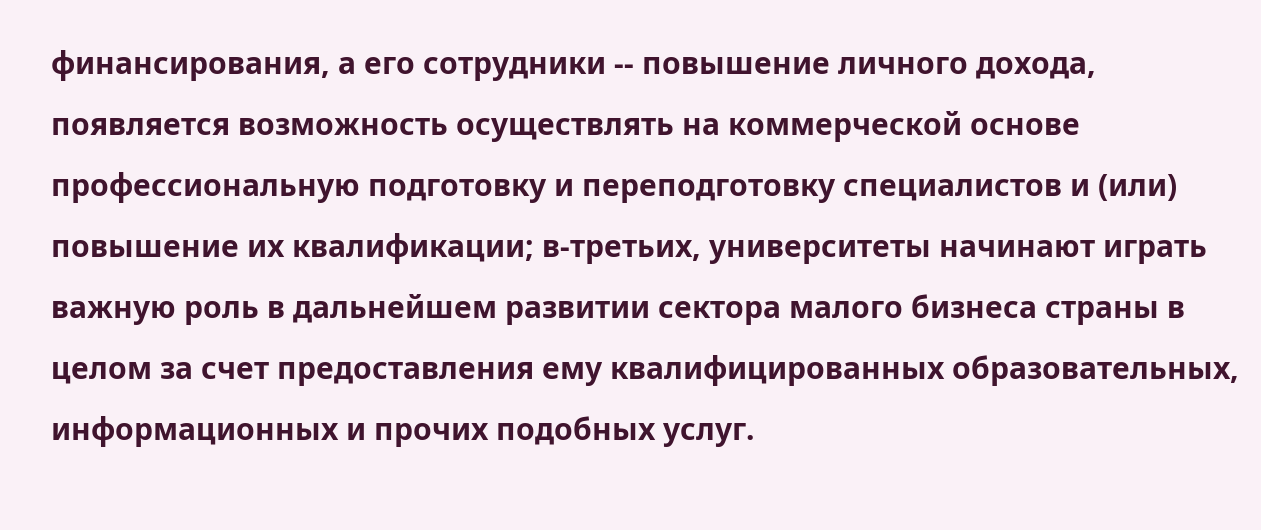финансирования, а его сотрудники -- повышение личного дохода, появляется возможность осуществлять на коммерческой основе профессиональную подготовку и переподготовку специалистов и (или) повышение их квалификации; в-третьих, университеты начинают играть важную роль в дальнейшем развитии сектора малого бизнеса страны в целом за счет предоставления ему квалифицированных образовательных, информационных и прочих подобных услуг.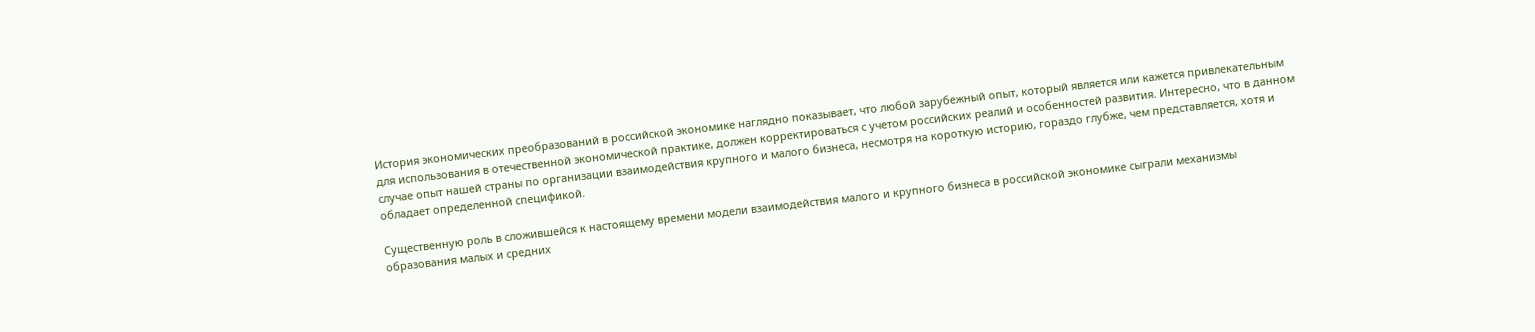История экономических преобразований в российской экономике наглядно показывает, что любой зарубежный опыт, который является или кажется привлекательным для использования в отечественной экономической практике, должен корректироваться с учетом российских реалий и особенностей развития. Интересно, что в данном случае опыт нашей страны по организации взаимодействия крупного и малого бизнеса, несмотря на короткую историю, гораздо глубже, чем представляется, хотя и обладает определенной спецификой.

Существенную роль в сложившейся к настоящему времени модели взаимодействия малого и крупного бизнеса в российской экономике сыграли механизмы образования малых и средних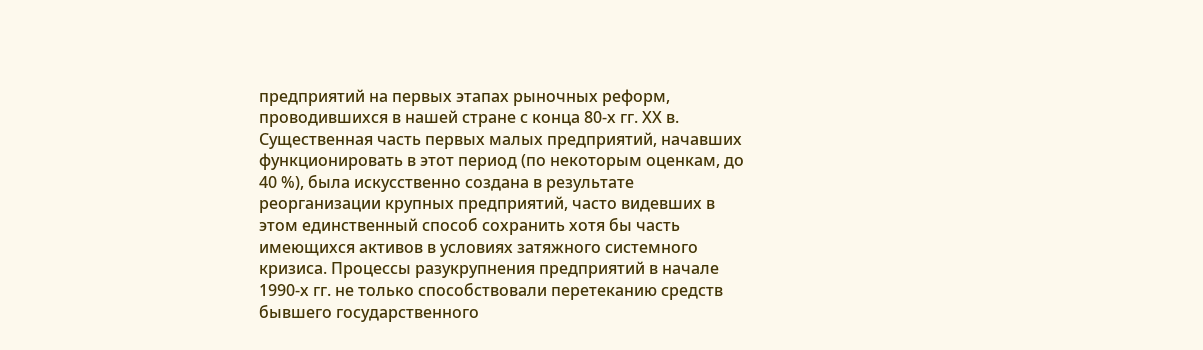предприятий на первых этапах рыночных реформ, проводившихся в нашей стране с конца 80-х гг. ХХ в. Существенная часть первых малых предприятий, начавших функционировать в этот период (по некоторым оценкам, до 40 %), была искусственно создана в результате реорганизации крупных предприятий, часто видевших в этом единственный способ сохранить хотя бы часть имеющихся активов в условиях затяжного системного кризиса. Процессы разукрупнения предприятий в начале 1990-х гг. не только способствовали перетеканию средств бывшего государственного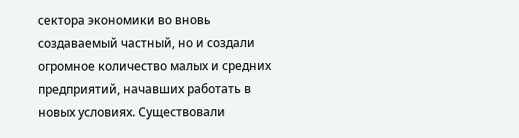сектора экономики во вновь создаваемый частный, но и создали огромное количество малых и средних предприятий, начавших работать в новых условиях. Существовали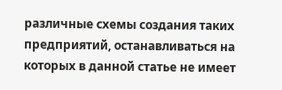различные схемы создания таких предприятий, останавливаться на которых в данной статье не имеет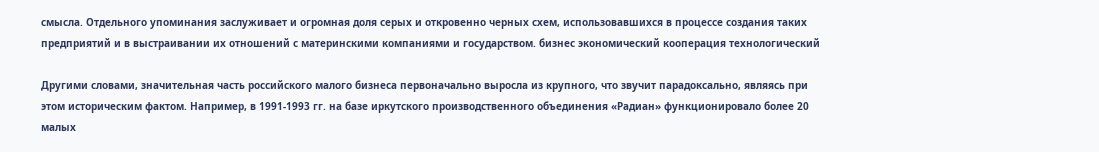смысла. Отдельного упоминания заслуживает и огромная доля серых и откровенно черных схем, использовавшихся в процессе создания таких предприятий и в выстраивании их отношений с материнскими компаниями и государством. бизнес экономический кооперация технологический

Другими словами, значительная часть российского малого бизнеса первоначально выросла из крупного, что звучит парадоксально, являясь при этом историческим фактом. Например, в 1991-1993 гг. на базе иркутского производственного объединения «Радиан» функционировало более 20 малых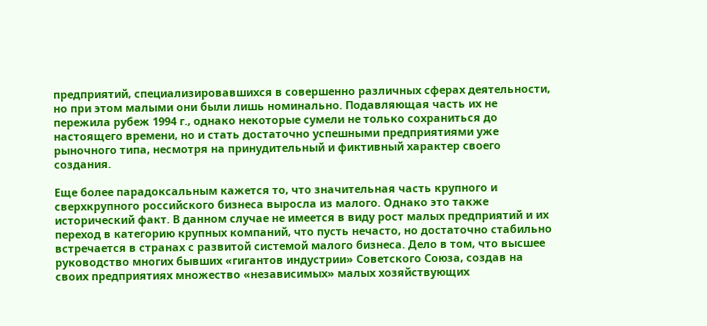предприятий, специализировавшихся в совершенно различных сферах деятельности, но при этом малыми они были лишь номинально. Подавляющая часть их не пережила рубеж 1994 г., однако некоторые сумели не только сохраниться до настоящего времени, но и стать достаточно успешными предприятиями уже рыночного типа, несмотря на принудительный и фиктивный характер своего создания.

Еще более парадоксальным кажется то, что значительная часть крупного и сверхкрупного российского бизнеса выросла из малого. Однако это также исторический факт. В данном случае не имеется в виду рост малых предприятий и их переход в категорию крупных компаний, что пусть нечасто, но достаточно стабильно встречается в странах с развитой системой малого бизнеса. Дело в том, что высшее руководство многих бывших «гигантов индустрии» Советского Союза, создав на своих предприятиях множество «независимых» малых хозяйствующих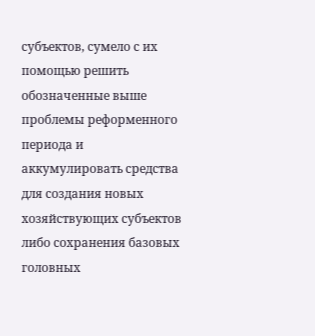субъектов, сумело с их помощью решить обозначенные выше проблемы реформенного периода и аккумулировать средства для создания новых хозяйствующих субъектов либо сохранения базовых головных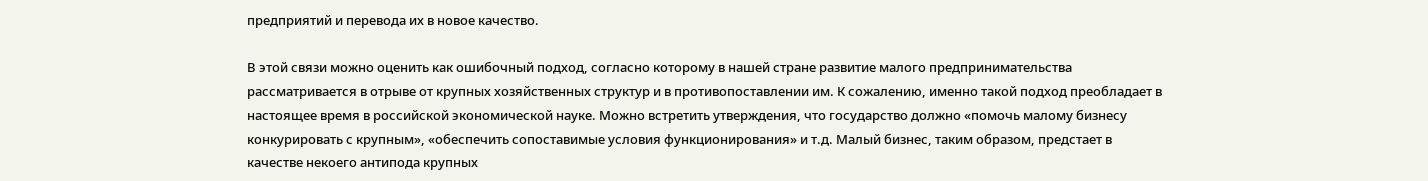предприятий и перевода их в новое качество.

В этой связи можно оценить как ошибочный подход, согласно которому в нашей стране развитие малого предпринимательства рассматривается в отрыве от крупных хозяйственных структур и в противопоставлении им. К сожалению, именно такой подход преобладает в настоящее время в российской экономической науке. Можно встретить утверждения, что государство должно «помочь малому бизнесу конкурировать с крупным», «обеспечить сопоставимые условия функционирования» и т.д. Малый бизнес, таким образом, предстает в качестве некоего антипода крупных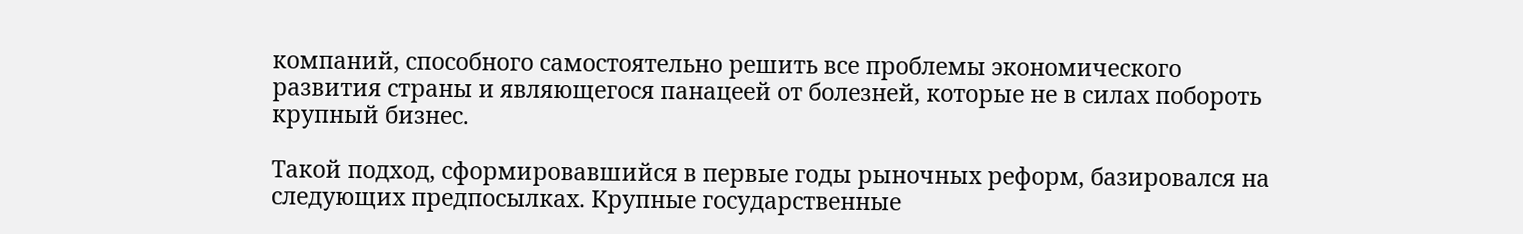компаний, способного самостоятельно решить все проблемы экономического развития страны и являющегося панацеей от болезней, которые не в силах побороть крупный бизнес.

Такой подход, сформировавшийся в первые годы рыночных реформ, базировался на следующих предпосылках. Крупные государственные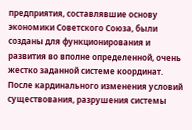предприятия, составлявшие основу экономики Советского Союза, были созданы для функционирования и развития во вполне определенной, очень жестко заданной системе координат. После кардинального изменения условий существования, разрушения системы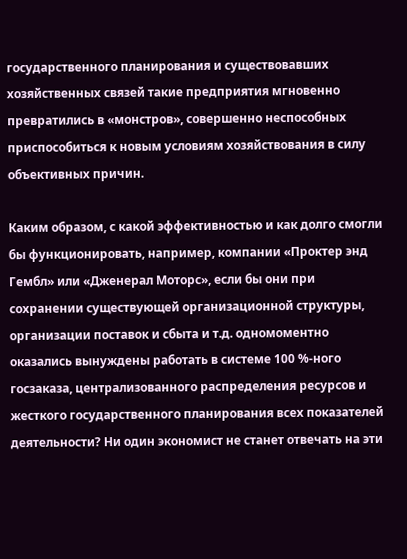государственного планирования и существовавших хозяйственных связей такие предприятия мгновенно превратились в «монстров», совершенно неспособных приспособиться к новым условиям хозяйствования в силу объективных причин.

Каким образом, с какой эффективностью и как долго смогли бы функционировать, например, компании «Проктер энд Гембл» или «Дженерал Моторс», если бы они при сохранении существующей организационной структуры, организации поставок и сбыта и т.д. одномоментно оказались вынуждены работать в системе 100 %-ного госзаказа, централизованного распределения ресурсов и жесткого государственного планирования всех показателей деятельности? Ни один экономист не станет отвечать на эти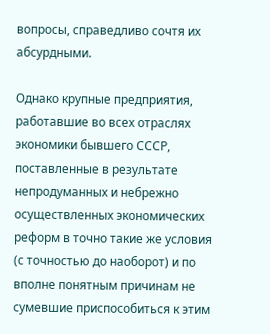вопросы, справедливо сочтя их абсурдными.

Однако крупные предприятия, работавшие во всех отраслях экономики бывшего СССР, поставленные в результате непродуманных и небрежно осуществленных экономических реформ в точно такие же условия (с точностью до наоборот) и по вполне понятным причинам не сумевшие приспособиться к этим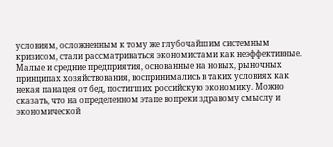условиям, осложненным к тому же глубочайшим системным кризисом, стали рассматриваться экономистами как неэффективные. Малые и средние предприятия, основанные на новых, рыночных принципах хозяйствования, воспринимались в таких условиях как некая панацея от бед, постигших российскую экономику. Можно сказать, что на определенном этапе вопреки здравому смыслу и экономической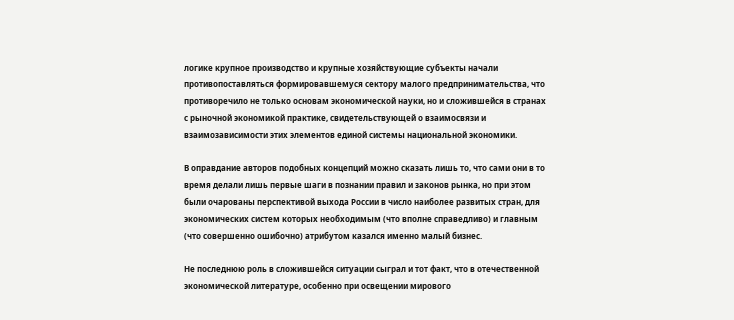логике крупное производство и крупные хозяйствующие субъекты начали противопоставляться формировавшемуся сектору малого предпринимательства, что противоречило не только основам экономической науки, но и сложившейся в странах с рыночной экономикой практике, свидетельствующей о взаимосвязи и взаимозависимости этих элементов единой системы национальной экономики.

В оправдание авторов подобных концепций можно сказать лишь то, что сами они в то время делали лишь первые шаги в познании правил и законов рынка, но при этом были очарованы перспективой выхода России в число наиболее развитых стран, для экономических систем которых необходимым (что вполне справедливо) и главным (что совершенно ошибочно) атрибутом казался именно малый бизнес.

Не последнюю роль в сложившейся ситуации сыграл и тот факт, что в отечественной экономической литературе, особенно при освещении мирового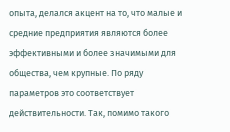опыта, делался акцент на то, что малые и средние предприятия являются более эффективными и более значимыми для общества, чем крупные. По ряду параметров это соответствует действительности. Так, помимо такого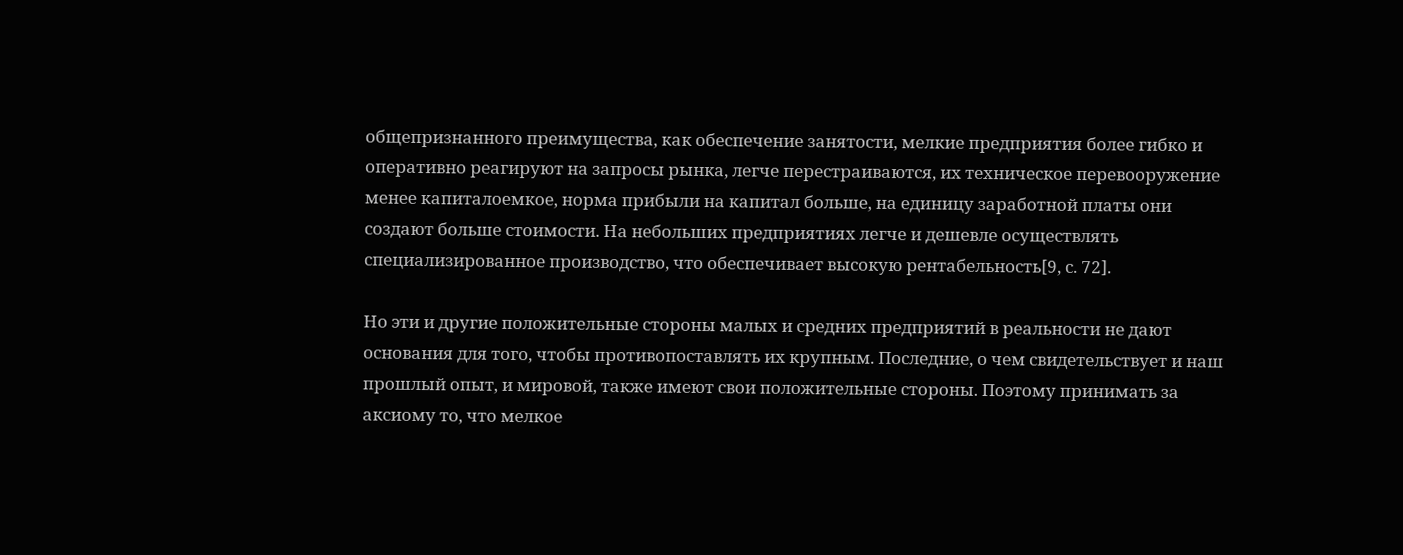общепризнанного преимущества, как обеспечение занятости, мелкие предприятия более гибко и оперативно реагируют на запросы рынка, легче перестраиваются, их техническое перевооружение менее капиталоемкое, норма прибыли на капитал больше, на единицу заработной платы они создают больше стоимости. На небольших предприятиях легче и дешевле осуществлять специализированное производство, что обеспечивает высокую рентабельность[9, с. 72].

Но эти и другие положительные стороны малых и средних предприятий в реальности не дают основания для того, чтобы противопоставлять их крупным. Последние, о чем свидетельствует и наш прошлый опыт, и мировой, также имеют свои положительные стороны. Поэтому принимать за аксиому то, что мелкое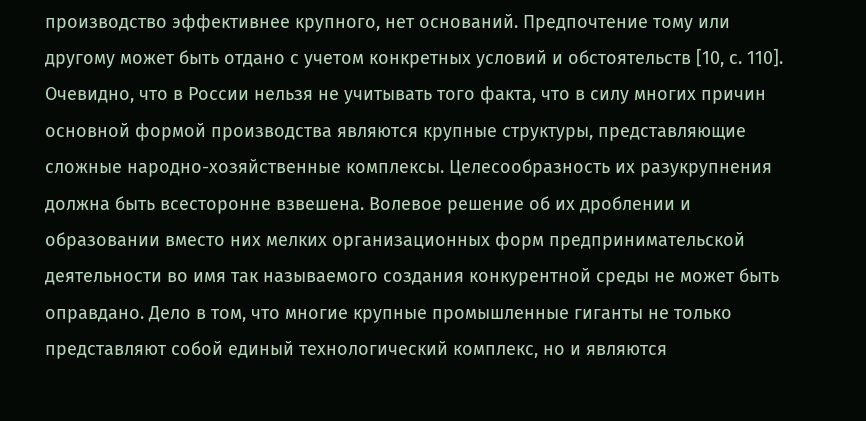производство эффективнее крупного, нет оснований. Предпочтение тому или другому может быть отдано с учетом конкретных условий и обстоятельств [10, с. 110]. Очевидно, что в России нельзя не учитывать того факта, что в силу многих причин основной формой производства являются крупные структуры, представляющие сложные народно-хозяйственные комплексы. Целесообразность их разукрупнения должна быть всесторонне взвешена. Волевое решение об их дроблении и образовании вместо них мелких организационных форм предпринимательской деятельности во имя так называемого создания конкурентной среды не может быть оправдано. Дело в том, что многие крупные промышленные гиганты не только представляют собой единый технологический комплекс, но и являются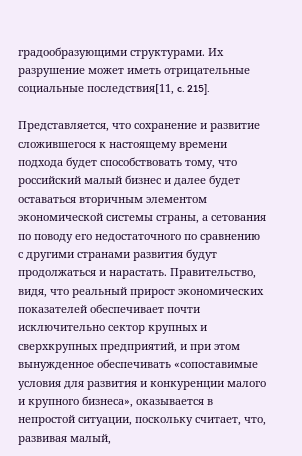градообразующими структурами. Их разрушение может иметь отрицательные социальные последствия[11, c. 215].

Представляется, что сохранение и развитие сложившегося к настоящему времени подхода будет способствовать тому, что российский малый бизнес и далее будет оставаться вторичным элементом экономической системы страны, а сетования по поводу его недостаточного по сравнению с другими странами развития будут продолжаться и нарастать. Правительство, видя, что реальный прирост экономических показателей обеспечивает почти исключительно сектор крупных и сверхкрупных предприятий, и при этом вынужденное обеспечивать «сопоставимые условия для развития и конкуренции малого и крупного бизнеса», оказывается в непростой ситуации, поскольку считает, что, развивая малый,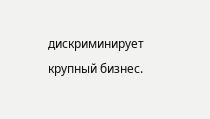дискриминирует крупный бизнес.